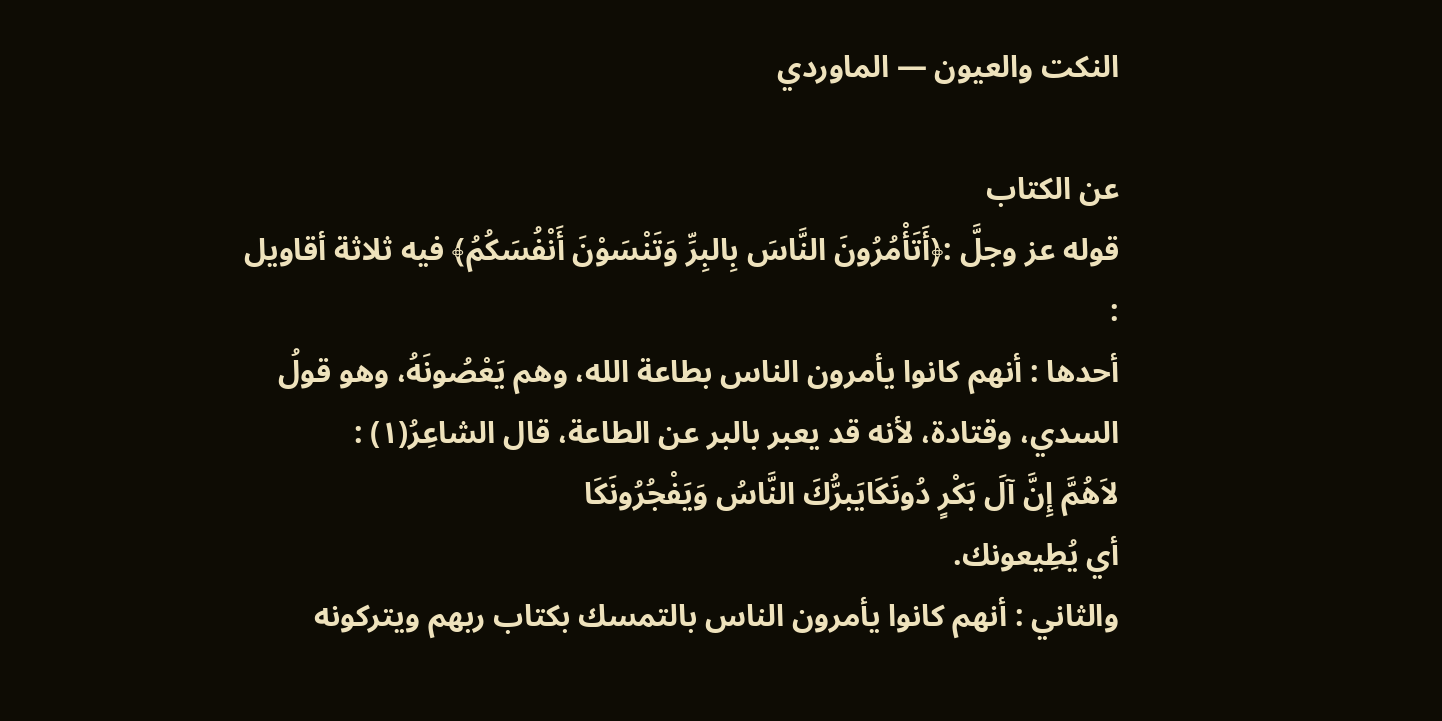النكت والعيون — الماوردي

عن الكتاب
قوله عز وجلَّ :﴿أَتَأْمُرُونَ النَّاسَ بِالبِرِّ وَتَنْسَوْنَ أَنْفُسَكُمُ﴾ فيه ثلاثة أقاويل :
أحدها : أنهم كانوا يأمرون الناس بطاعة الله، وهم يَعْصُونَهُ، وهو قولُ السدي، وقتادة، لأنه قد يعبر بالبر عن الطاعة، قال الشاعِرُ(١) :
لاَهُمَّ إِنَّ آلَ بَكْرٍ دُونَكَايَبرُّكَ النَّاسُ وَيَفْجُرُونَكَا
أي يُطِيعونك.
والثاني : أنهم كانوا يأمرون الناس بالتمسك بكتاب ربهم ويتركونه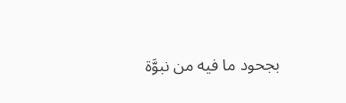بجحود ما فيه من نبوَّة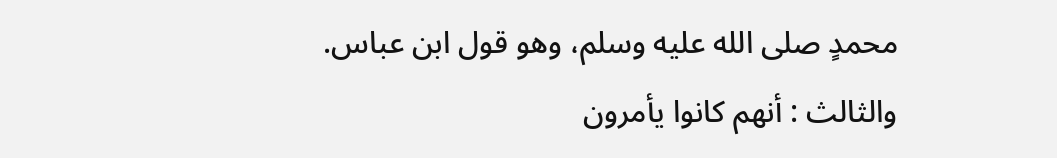محمدٍ صلى الله عليه وسلم، وهو قول ابن عباس.
والثالث : أنهم كانوا يأمرون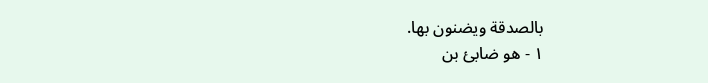بالصدقة ويضنون بها.
١ - هو ضابئ بن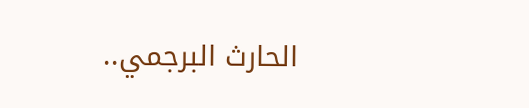الحارث البرجمي..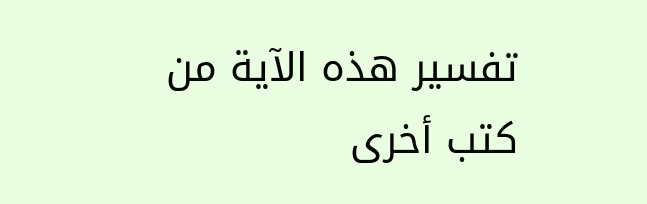تفسير هذه الآية من كتب أخرى